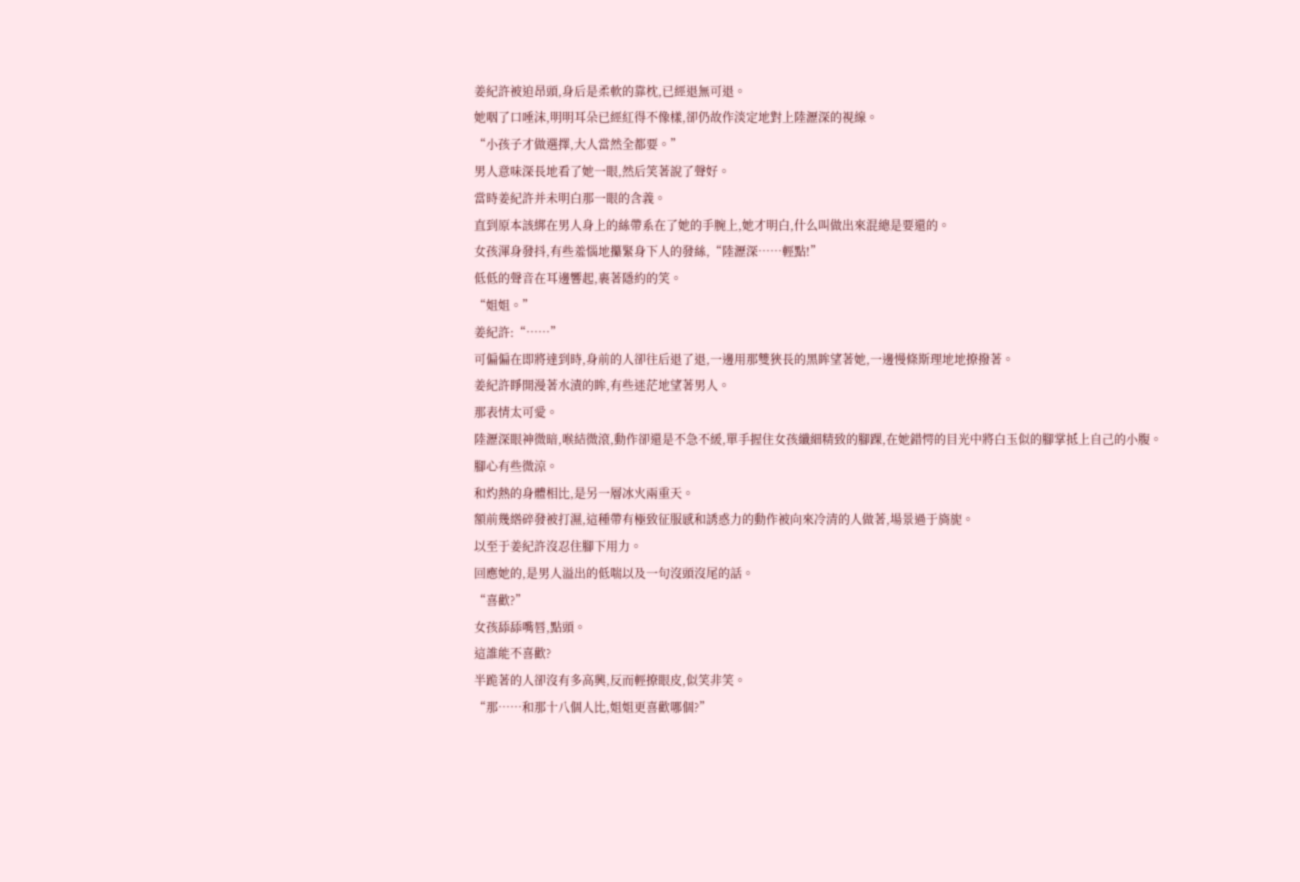姜紀許被迫昂頭,身后是柔軟的靠枕,已經退無可退。
她咽了口唾沫,明明耳朵已經紅得不像樣,卻仍故作淡定地對上陸瀝深的視線。
“小孩子才做選擇,大人當然全都要。”
男人意味深長地看了她一眼,然后笑著說了聲好。
當時姜紀許并未明白那一眼的含義。
直到原本該綁在男人身上的絲帶系在了她的手腕上,她才明白,什么叫做出來混總是要還的。
女孩渾身發抖,有些羞惱地攥緊身下人的發絲,“陸瀝深……輕點!”
低低的聲音在耳邊響起,裹著隱約的笑。
“姐姐。”
姜紀許:“……”
可偏偏在即將達到時,身前的人卻往后退了退,一邊用那雙狹長的黑眸望著她,一邊慢條斯理地地撩撥著。
姜紀許睜開漫著水漬的眸,有些迷茫地望著男人。
那表情太可愛。
陸瀝深眼神微暗,喉結微滾,動作卻還是不急不緩,單手握住女孩纖細精致的腳踝,在她錯愕的目光中將白玉似的腳掌抵上自己的小腹。
腳心有些微涼。
和灼熱的身體相比,是另一層冰火兩重天。
額前幾綹碎發被打濕,這種帶有極致征服感和誘惑力的動作被向來冷清的人做著,場景過于旖旎。
以至于姜紀許沒忍住腳下用力。
回應她的,是男人溢出的低喘以及一句沒頭沒尾的話。
“喜歡?”
女孩舔舔嘴唇,點頭。
這誰能不喜歡?
半跪著的人卻沒有多高興,反而輕撩眼皮,似笑非笑。
“那……和那十八個人比,姐姐更喜歡哪個?”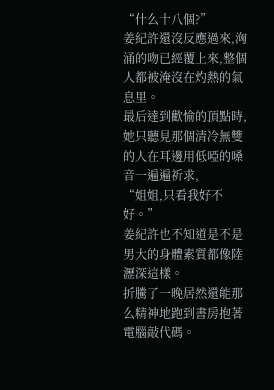“什么十八個?”
姜紀許還沒反應過來,洶涌的吻已經覆上來,整個人都被淹沒在灼熱的氣息里。
最后達到歡愉的頂點時,她只聽見那個清冷無雙的人在耳邊用低啞的嗓音一遍遍祈求,
“姐姐,只看我好不好。”
姜紀許也不知道是不是男大的身體素質都像陸瀝深這樣。
折騰了一晚居然還能那么精神地跑到書房抱著電腦敲代碼。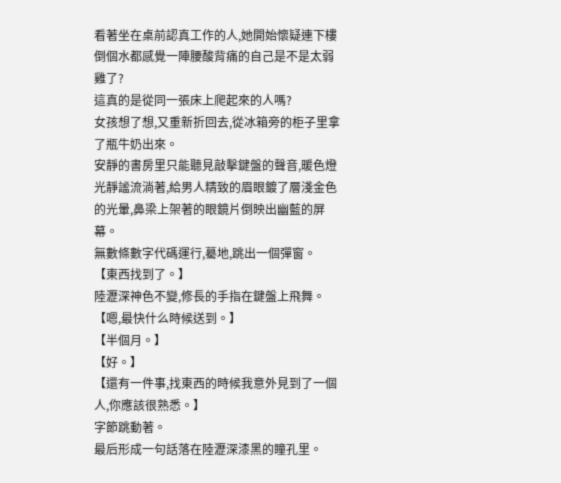看著坐在桌前認真工作的人,她開始懷疑連下樓倒個水都感覺一陣腰酸背痛的自己是不是太弱雞了?
這真的是從同一張床上爬起來的人嗎?
女孩想了想,又重新折回去,從冰箱旁的柜子里拿了瓶牛奶出來。
安靜的書房里只能聽見敲擊鍵盤的聲音,暖色燈光靜謐流淌著,給男人精致的眉眼鍍了層淺金色的光暈,鼻梁上架著的眼鏡片倒映出幽藍的屏幕。
無數條數字代碼運行,驀地,跳出一個彈窗。
【東西找到了。】
陸瀝深神色不變,修長的手指在鍵盤上飛舞。
【嗯,最快什么時候送到。】
【半個月。】
【好。】
【還有一件事,找東西的時候我意外見到了一個人,你應該很熟悉。】
字節跳動著。
最后形成一句話落在陸瀝深漆黑的瞳孔里。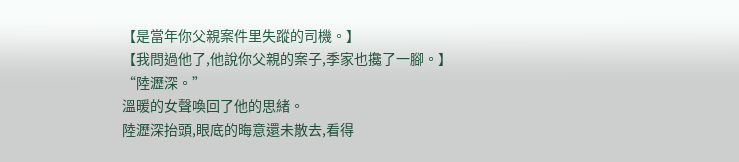【是當年你父親案件里失蹤的司機。】
【我問過他了,他說你父親的案子,季家也攙了一腳。】
“陸瀝深。”
溫暖的女聲喚回了他的思緒。
陸瀝深抬頭,眼底的晦意還未散去,看得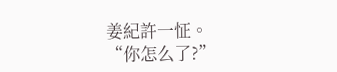姜紀許一怔。
“你怎么了?”